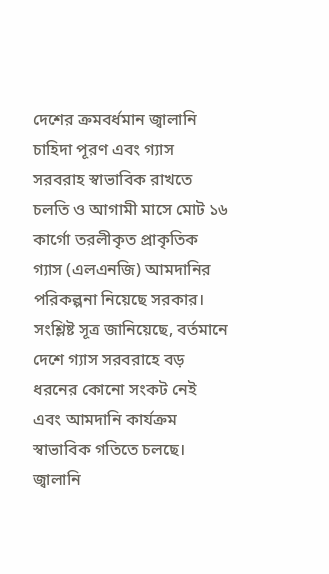দেশের ক্রমবর্ধমান জ্বালানি চাহিদা পূরণ এবং গ্যাস সরবরাহ স্বাভাবিক রাখতে চলতি ও আগামী মাসে মোট ১৬ কার্গো তরলীকৃত প্রাকৃতিক গ্যাস (এলএনজি) আমদানির পরিকল্পনা নিয়েছে সরকার। সংশ্লিষ্ট সূত্র জানিয়েছে, বর্তমানে দেশে গ্যাস সরবরাহে বড় ধরনের কোনো সংকট নেই এবং আমদানি কার্যক্রম স্বাভাবিক গতিতে চলছে।
জ্বালানি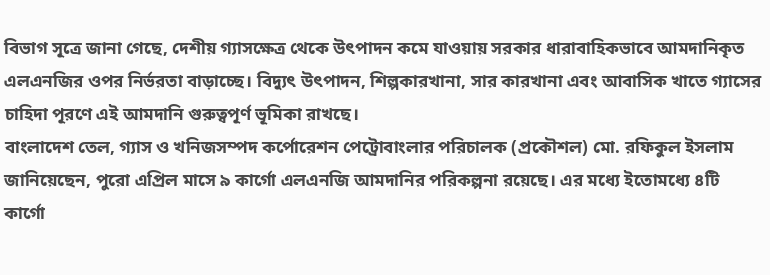বিভাগ সূত্রে জানা গেছে, দেশীয় গ্যাসক্ষেত্র থেকে উৎপাদন কমে যাওয়ায় সরকার ধারাবাহিকভাবে আমদানিকৃত এলএনজির ওপর নির্ভরতা বাড়াচ্ছে। বিদ্যুৎ উৎপাদন, শিল্পকারখানা, সার কারখানা এবং আবাসিক খাতে গ্যাসের চাহিদা পূরণে এই আমদানি গুরুত্বপূর্ণ ভূমিকা রাখছে।
বাংলাদেশ তেল, গ্যাস ও খনিজসম্পদ কর্পোরেশন পেট্রোবাংলার পরিচালক (প্রকৌশল) মো. রফিকুল ইসলাম জানিয়েছেন, পুরো এপ্রিল মাসে ৯ কার্গো এলএনজি আমদানির পরিকল্পনা রয়েছে। এর মধ্যে ইতোমধ্যে ৪টি কার্গো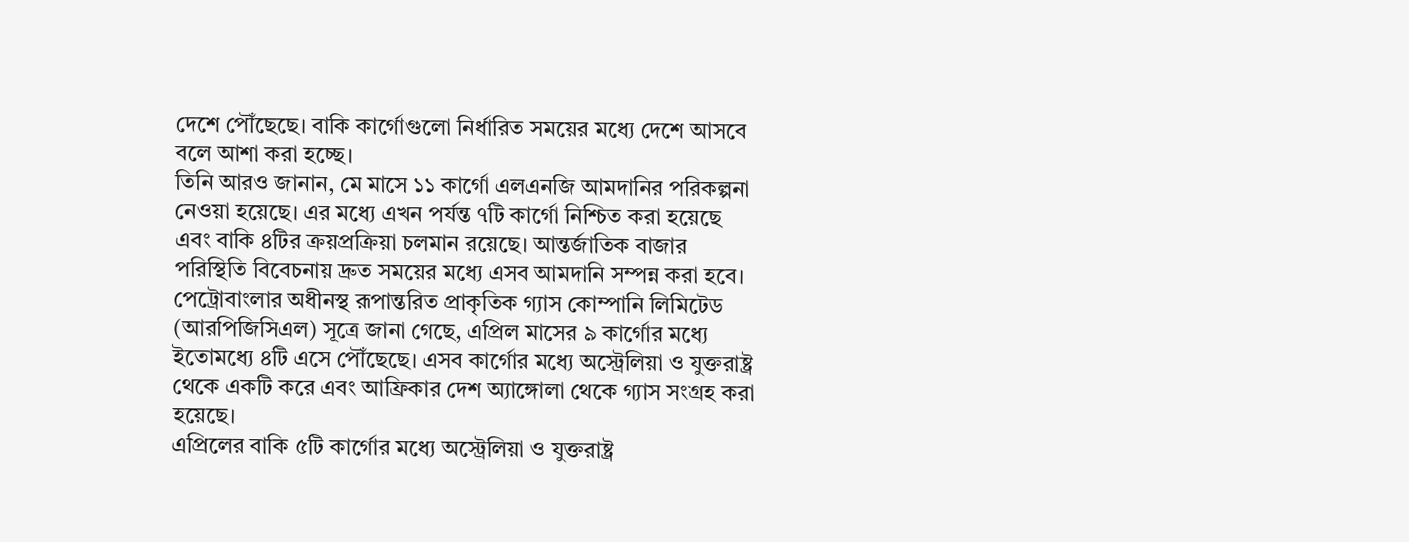দেশে পৌঁছেছে। বাকি কার্গোগুলো নির্ধারিত সময়ের মধ্যে দেশে আসবে বলে আশা করা হচ্ছে।
তিনি আরও জানান, মে মাসে ১১ কার্গো এলএনজি আমদানির পরিকল্পনা নেওয়া হয়েছে। এর মধ্যে এখন পর্যন্ত ৭টি কার্গো নিশ্চিত করা হয়েছে এবং বাকি ৪টির ক্রয়প্রক্রিয়া চলমান রয়েছে। আন্তর্জাতিক বাজার পরিস্থিতি বিবেচনায় দ্রুত সময়ের মধ্যে এসব আমদানি সম্পন্ন করা হবে।
পেট্রোবাংলার অধীনস্থ রূপান্তরিত প্রাকৃতিক গ্যাস কোম্পানি লিমিটেড (আরপিজিসিএল) সূত্রে জানা গেছে, এপ্রিল মাসের ৯ কার্গোর মধ্যে ইতোমধ্যে ৪টি এসে পৌঁছেছে। এসব কার্গোর মধ্যে অস্ট্রেলিয়া ও যুক্তরাষ্ট্র থেকে একটি করে এবং আফ্রিকার দেশ অ্যাঙ্গোলা থেকে গ্যাস সংগ্রহ করা হয়েছে।
এপ্রিলের বাকি ৫টি কার্গোর মধ্যে অস্ট্রেলিয়া ও যুক্তরাষ্ট্র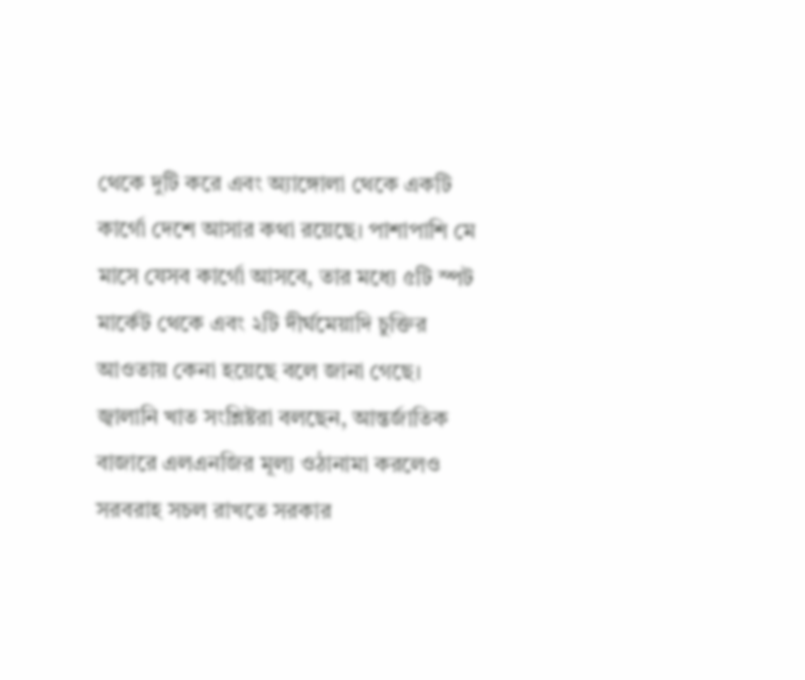থেকে দুটি করে এবং অ্যাঙ্গোলা থেকে একটি কার্গো দেশে আসার কথা রয়েছে। পাশাপাশি মে মাসে যেসব কার্গো আসবে, তার মধ্যে ৫টি স্পট মার্কেট থেকে এবং ২টি দীর্ঘমেয়াদি চুক্তির আওতায় কেনা হয়েছে বলে জানা গেছে।
জ্বালানি খাত সংশ্লিষ্টরা বলছেন, আন্তর্জাতিক বাজারে এলএনজির মূল্য ওঠানামা করলেও সরবরাহ সচল রাখতে সরকার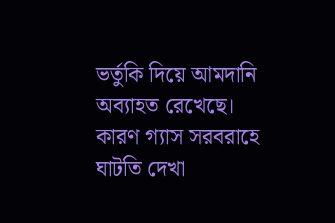ভর্তুকি দিয়ে আমদানি অব্যাহত রেখেছে। কারণ গ্যাস সরবরাহে ঘাটতি দেখা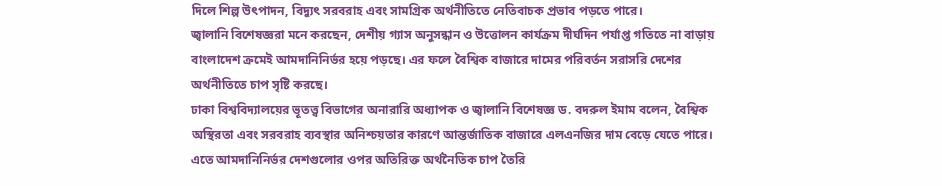দিলে শিল্প উৎপাদন, বিদ্যুৎ সরবরাহ এবং সামগ্রিক অর্থনীতিতে নেতিবাচক প্রভাব পড়তে পারে।
জ্বালানি বিশেষজ্ঞরা মনে করছেন, দেশীয় গ্যাস অনুসন্ধান ও উত্তোলন কার্যক্রম দীর্ঘদিন পর্যাপ্ত গতিতে না বাড়ায় বাংলাদেশ ক্রমেই আমদানিনির্ভর হয়ে পড়ছে। এর ফলে বৈশ্বিক বাজারে দামের পরিবর্তন সরাসরি দেশের অর্থনীতিতে চাপ সৃষ্টি করছে।
ঢাকা বিশ্ববিদ্যালয়ের ভূতত্ত্ব বিভাগের অনারারি অধ্যাপক ও জ্বালানি বিশেষজ্ঞ ড. বদরুল ইমাম বলেন, বৈশ্বিক অস্থিরতা এবং সরবরাহ ব্যবস্থার অনিশ্চয়তার কারণে আন্তর্জাতিক বাজারে এলএনজির দাম বেড়ে যেতে পারে। এতে আমদানিনির্ভর দেশগুলোর ওপর অতিরিক্ত অর্থনৈতিক চাপ তৈরি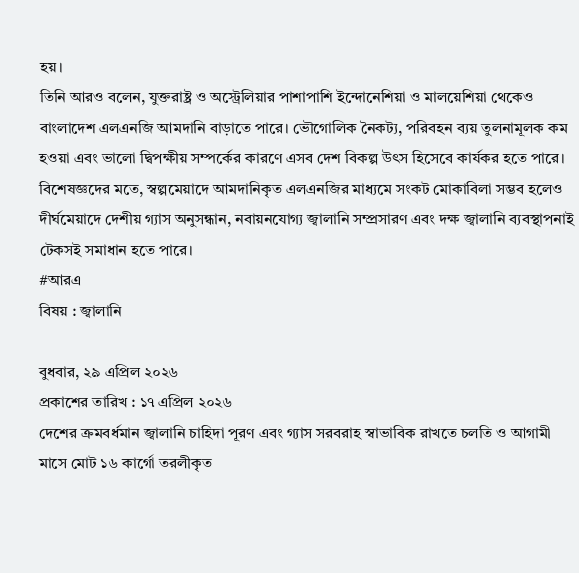হয়।
তিনি আরও বলেন, যুক্তরাষ্ট্র ও অস্ট্রেলিয়ার পাশাপাশি ইন্দোনেশিয়া ও মালয়েশিয়া থেকেও বাংলাদেশ এলএনজি আমদানি বাড়াতে পারে। ভৌগোলিক নৈকট্য, পরিবহন ব্যয় তুলনামূলক কম হওয়া এবং ভালো দ্বিপক্ষীয় সম্পর্কের কারণে এসব দেশ বিকল্প উৎস হিসেবে কার্যকর হতে পারে।
বিশেষজ্ঞদের মতে, স্বল্পমেয়াদে আমদানিকৃত এলএনজির মাধ্যমে সংকট মোকাবিলা সম্ভব হলেও দীর্ঘমেয়াদে দেশীয় গ্যাস অনুসন্ধান, নবায়নযোগ্য জ্বালানি সম্প্রসারণ এবং দক্ষ জ্বালানি ব্যবস্থাপনাই টেকসই সমাধান হতে পারে।
#আরএ
বিষয় : জ্বালানি

বুধবার, ২৯ এপ্রিল ২০২৬
প্রকাশের তারিখ : ১৭ এপ্রিল ২০২৬
দেশের ক্রমবর্ধমান জ্বালানি চাহিদা পূরণ এবং গ্যাস সরবরাহ স্বাভাবিক রাখতে চলতি ও আগামী মাসে মোট ১৬ কার্গো তরলীকৃত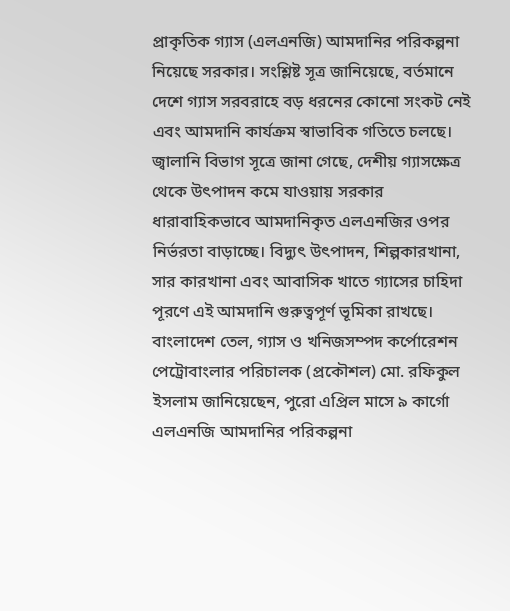প্রাকৃতিক গ্যাস (এলএনজি) আমদানির পরিকল্পনা নিয়েছে সরকার। সংশ্লিষ্ট সূত্র জানিয়েছে, বর্তমানে দেশে গ্যাস সরবরাহে বড় ধরনের কোনো সংকট নেই এবং আমদানি কার্যক্রম স্বাভাবিক গতিতে চলছে।
জ্বালানি বিভাগ সূত্রে জানা গেছে, দেশীয় গ্যাসক্ষেত্র থেকে উৎপাদন কমে যাওয়ায় সরকার ধারাবাহিকভাবে আমদানিকৃত এলএনজির ওপর নির্ভরতা বাড়াচ্ছে। বিদ্যুৎ উৎপাদন, শিল্পকারখানা, সার কারখানা এবং আবাসিক খাতে গ্যাসের চাহিদা পূরণে এই আমদানি গুরুত্বপূর্ণ ভূমিকা রাখছে।
বাংলাদেশ তেল, গ্যাস ও খনিজসম্পদ কর্পোরেশন পেট্রোবাংলার পরিচালক (প্রকৌশল) মো. রফিকুল ইসলাম জানিয়েছেন, পুরো এপ্রিল মাসে ৯ কার্গো এলএনজি আমদানির পরিকল্পনা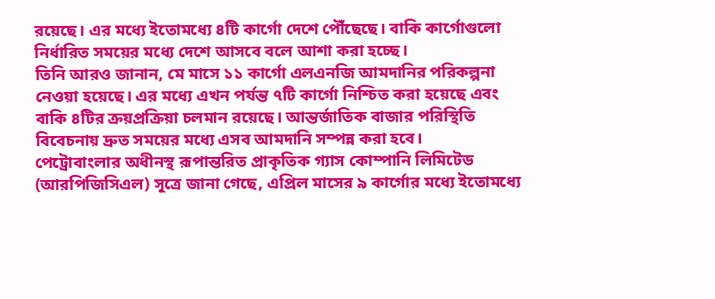রয়েছে। এর মধ্যে ইতোমধ্যে ৪টি কার্গো দেশে পৌঁছেছে। বাকি কার্গোগুলো নির্ধারিত সময়ের মধ্যে দেশে আসবে বলে আশা করা হচ্ছে।
তিনি আরও জানান, মে মাসে ১১ কার্গো এলএনজি আমদানির পরিকল্পনা নেওয়া হয়েছে। এর মধ্যে এখন পর্যন্ত ৭টি কার্গো নিশ্চিত করা হয়েছে এবং বাকি ৪টির ক্রয়প্রক্রিয়া চলমান রয়েছে। আন্তর্জাতিক বাজার পরিস্থিতি বিবেচনায় দ্রুত সময়ের মধ্যে এসব আমদানি সম্পন্ন করা হবে।
পেট্রোবাংলার অধীনস্থ রূপান্তরিত প্রাকৃতিক গ্যাস কোম্পানি লিমিটেড (আরপিজিসিএল) সূত্রে জানা গেছে, এপ্রিল মাসের ৯ কার্গোর মধ্যে ইতোমধ্যে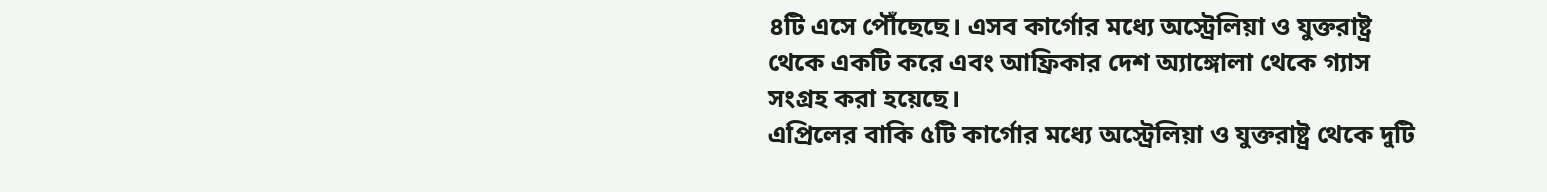৪টি এসে পৌঁছেছে। এসব কার্গোর মধ্যে অস্ট্রেলিয়া ও যুক্তরাষ্ট্র থেকে একটি করে এবং আফ্রিকার দেশ অ্যাঙ্গোলা থেকে গ্যাস সংগ্রহ করা হয়েছে।
এপ্রিলের বাকি ৫টি কার্গোর মধ্যে অস্ট্রেলিয়া ও যুক্তরাষ্ট্র থেকে দুটি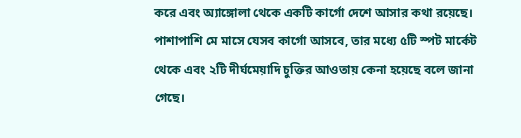করে এবং অ্যাঙ্গোলা থেকে একটি কার্গো দেশে আসার কথা রয়েছে। পাশাপাশি মে মাসে যেসব কার্গো আসবে, তার মধ্যে ৫টি স্পট মার্কেট থেকে এবং ২টি দীর্ঘমেয়াদি চুক্তির আওতায় কেনা হয়েছে বলে জানা গেছে।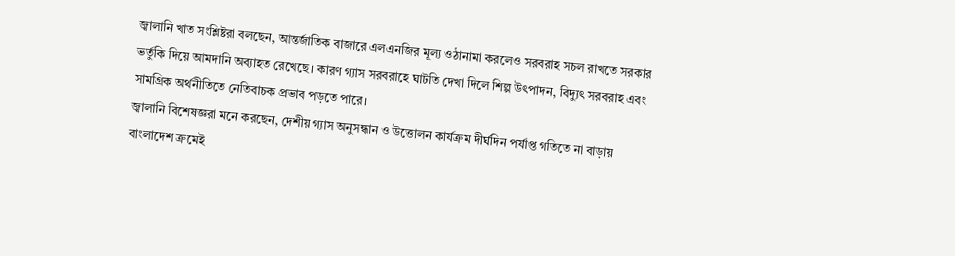জ্বালানি খাত সংশ্লিষ্টরা বলছেন, আন্তর্জাতিক বাজারে এলএনজির মূল্য ওঠানামা করলেও সরবরাহ সচল রাখতে সরকার ভর্তুকি দিয়ে আমদানি অব্যাহত রেখেছে। কারণ গ্যাস সরবরাহে ঘাটতি দেখা দিলে শিল্প উৎপাদন, বিদ্যুৎ সরবরাহ এবং সামগ্রিক অর্থনীতিতে নেতিবাচক প্রভাব পড়তে পারে।
জ্বালানি বিশেষজ্ঞরা মনে করছেন, দেশীয় গ্যাস অনুসন্ধান ও উত্তোলন কার্যক্রম দীর্ঘদিন পর্যাপ্ত গতিতে না বাড়ায় বাংলাদেশ ক্রমেই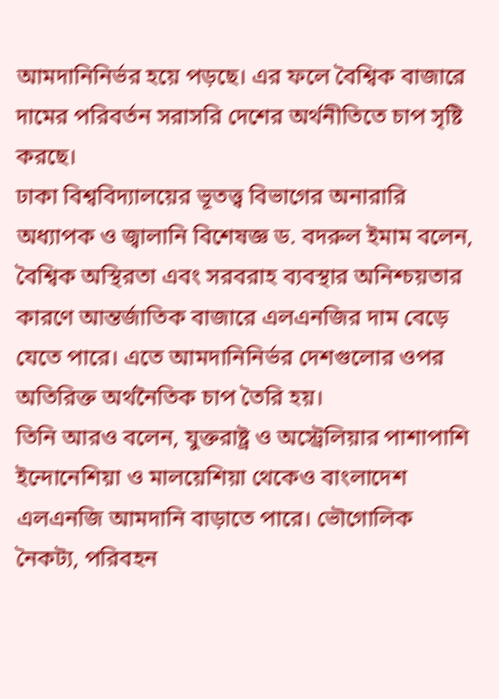আমদানিনির্ভর হয়ে পড়ছে। এর ফলে বৈশ্বিক বাজারে দামের পরিবর্তন সরাসরি দেশের অর্থনীতিতে চাপ সৃষ্টি করছে।
ঢাকা বিশ্ববিদ্যালয়ের ভূতত্ত্ব বিভাগের অনারারি অধ্যাপক ও জ্বালানি বিশেষজ্ঞ ড. বদরুল ইমাম বলেন, বৈশ্বিক অস্থিরতা এবং সরবরাহ ব্যবস্থার অনিশ্চয়তার কারণে আন্তর্জাতিক বাজারে এলএনজির দাম বেড়ে যেতে পারে। এতে আমদানিনির্ভর দেশগুলোর ওপর অতিরিক্ত অর্থনৈতিক চাপ তৈরি হয়।
তিনি আরও বলেন, যুক্তরাষ্ট্র ও অস্ট্রেলিয়ার পাশাপাশি ইন্দোনেশিয়া ও মালয়েশিয়া থেকেও বাংলাদেশ এলএনজি আমদানি বাড়াতে পারে। ভৌগোলিক নৈকট্য, পরিবহন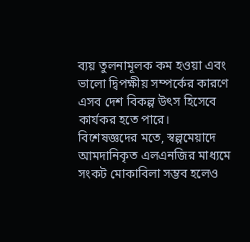ব্যয় তুলনামূলক কম হওয়া এবং ভালো দ্বিপক্ষীয় সম্পর্কের কারণে এসব দেশ বিকল্প উৎস হিসেবে কার্যকর হতে পারে।
বিশেষজ্ঞদের মতে, স্বল্পমেয়াদে আমদানিকৃত এলএনজির মাধ্যমে সংকট মোকাবিলা সম্ভব হলেও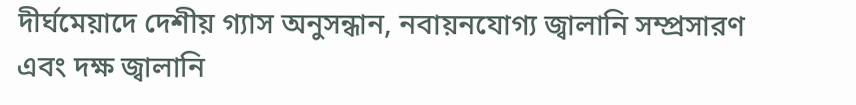দীর্ঘমেয়াদে দেশীয় গ্যাস অনুসন্ধান, নবায়নযোগ্য জ্বালানি সম্প্রসারণ এবং দক্ষ জ্বালানি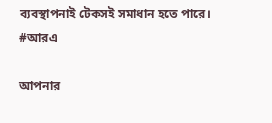ব্যবস্থাপনাই টেকসই সমাধান হতে পারে।
#আরএ

আপনার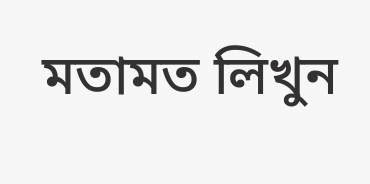মতামত লিখুন